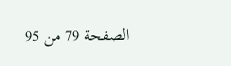الصفحة 79 من 95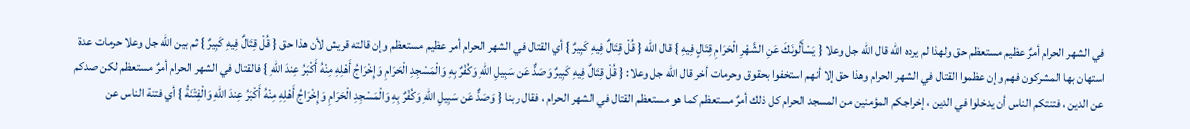في الشهر الحرام أمرٌ عظيم مستعظم حق ولهذا لم يرده الله قال الله جل وعلا { يَسْأَلُونَكَ عَنِ الشَّهْرِ الْحَرَامِ قِتَالٍ فِيهِ } قال الله { قُلْ قِتَالٌ فِيهِ كَبِيرٌ } أي القتال في الشهر الحرام أمر عظيم مستعظم وإن قالته قريش لأن هذا حق { قُلْ قِتَالٌ فِيهِ كَبِيرٌ } ثم بين الله جل وعلا حرمات عدة استهان بها المشركون فهم وإن عظموا القتال في الشهر الحرام وهذا حق إلا أنهم استخفوا بحقوق وحرمات أخر قال الله جل وعلا: { قُلْ قِتَالٌ فِيهِ كَبِيرٌ وَصَدٌّ عَن سَبِيلِ اللّهِ وَكُفْرٌ بِهِ وَالْمَسْجِدِ الْحَرَامِ وَإِخْرَاجُ أَهْلِهِ مِنْهُ أَكْبَرُ عِندَ اللّهِ } فالقتال في الشهر الحرام أمرٌ مستعظم لكن صدكم عن الدين ، فتنتكم الناس أن يدخلوا في الدين ، إخراجكم المؤمنين من المسجد الحرام كل ذلك أمرٌ مستعظم كما هو مستعظم القتال في الشهر الحرام ، فقال ربنا { وَصَدٌّ عَن سَبِيلِ اللّهِ وَكُفْرٌ بِهِ وَالْمَسْجِدِ الْحَرَامِ وَإِخْرَاجُ أَهْلِهِ مِنْهُ أَكْبَرُ عِندَ اللّهِ وَالْفِتْنَةُ } أي فتنة الناس عن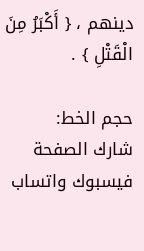دينهم ، { أَكْبَرُ مِنَ الْقَتْلِ } .

حجم الخط:
شارك الصفحة
فيسبوك واتساب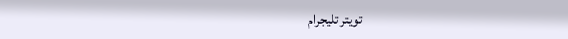تويتر تليجرام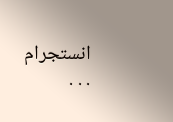انستجرام
. . .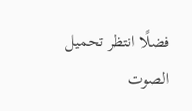فضلًا انتظر تحميل الصوت